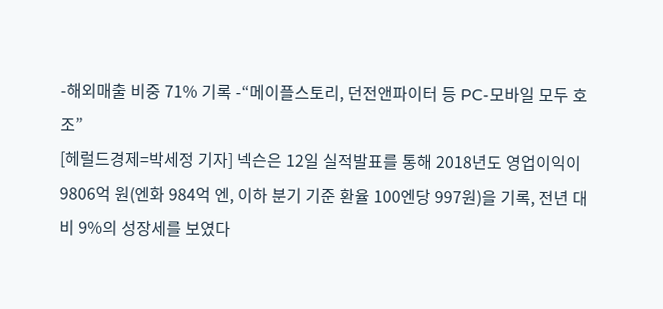-해외매출 비중 71% 기록 -“메이플스토리, 던전앤파이터 등 PC-모바일 모두 호조”
[헤럴드경제=박세정 기자] 넥슨은 12일 실적발표를 통해 2018년도 영업이익이 9806억 원(엔화 984억 엔, 이하 분기 기준 환율 100엔당 997원)을 기록, 전년 대비 9%의 성장세를 보였다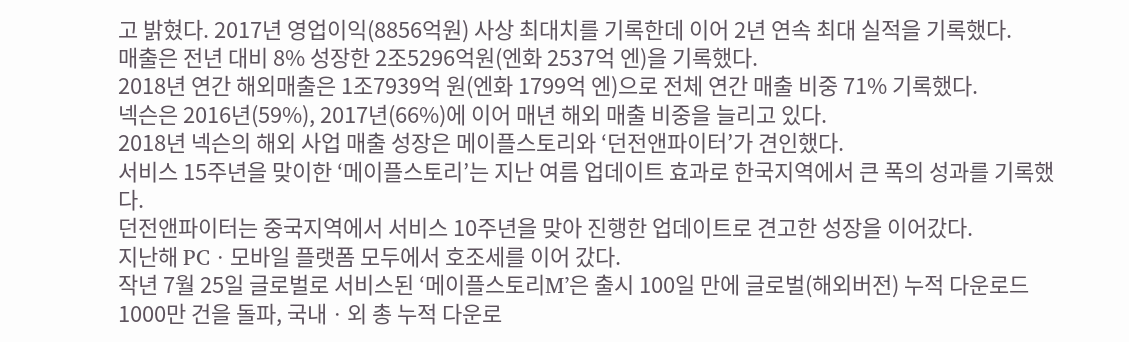고 밝혔다. 2017년 영업이익(8856억원) 사상 최대치를 기록한데 이어 2년 연속 최대 실적을 기록했다.
매출은 전년 대비 8% 성장한 2조5296억원(엔화 2537억 엔)을 기록했다.
2018년 연간 해외매출은 1조7939억 원(엔화 1799억 엔)으로 전체 연간 매출 비중 71% 기록했다.
넥슨은 2016년(59%), 2017년(66%)에 이어 매년 해외 매출 비중을 늘리고 있다.
2018년 넥슨의 해외 사업 매출 성장은 메이플스토리와 ‘던전앤파이터’가 견인했다.
서비스 15주년을 맞이한 ‘메이플스토리’는 지난 여름 업데이트 효과로 한국지역에서 큰 폭의 성과를 기록했다.
던전앤파이터는 중국지역에서 서비스 10주년을 맞아 진행한 업데이트로 견고한 성장을 이어갔다.
지난해 PCㆍ모바일 플랫폼 모두에서 호조세를 이어 갔다.
작년 7월 25일 글로벌로 서비스된 ‘메이플스토리M’은 출시 100일 만에 글로벌(해외버전) 누적 다운로드 1000만 건을 돌파, 국내ㆍ외 총 누적 다운로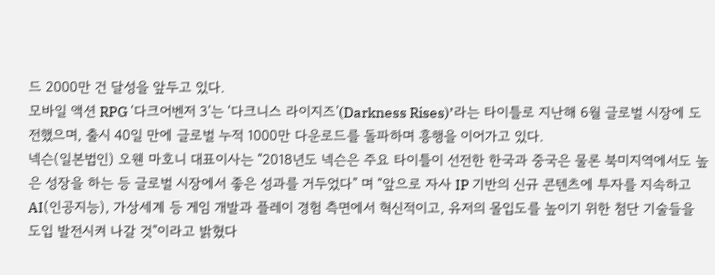드 2000만 건 달성을 앞두고 있다.
모바일 액션 RPG ‘다크어벤저 3’는 ‘다크니스 라이지즈’(Darkness Rises)’라는 타이틀로 지난해 6월 글로벌 시장에 도전했으며, 출시 40일 만에 글로벌 누적 1000만 다운로드를 돌파하며 흥행을 이어가고 있다.
넥슨(일본법인) 오웬 마호니 대표이사는 “2018년도 넥슨은 주요 타이틀이 선전한 한국과 중국은 물론 북미지역에서도 높은 성장을 하는 등 글로벌 시장에서 좋은 성과를 거두었다” 며 “앞으로 자사 IP 기반의 신규 콘텐츠에 투자를 지속하고 AI(인공지능), 가상세계 등 게임 개발과 플레이 경험 측면에서 혁신적이고, 유저의 몰입도를 높이기 위한 첨단 기술들을 도입 발전시켜 나갈 것”이라고 밝혔다